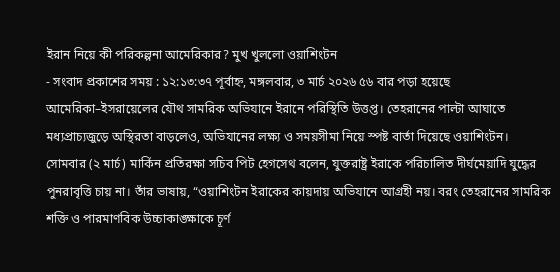ইরান নিয়ে কী পরিকল্পনা আমেরিকার? মুখ খুললো ওয়াশিংটন
- সংবাদ প্রকাশের সময় : ১২:১৩:৩৭ পূর্বাহ্ন, মঙ্গলবার, ৩ মার্চ ২০২৬ ৫৬ বার পড়া হয়েছে
আমেরিকা–ইসরায়েলের যৌথ সামরিক অভিযানে ইরানে পরিস্থিতি উত্তপ্ত। তেহরানের পাল্টা আঘাতে মধ্যপ্রাচ্যজুড়ে অস্থিরতা বাড়লেও, অভিযানের লক্ষ্য ও সময়সীমা নিয়ে স্পষ্ট বার্তা দিয়েছে ওয়াশিংটন।
সোমবার (২ মার্চ) মার্কিন প্রতিরক্ষা সচিব পিট হেগসেথ বলেন, যুক্তরাষ্ট্র ইরাকে পরিচালিত দীর্ঘমেয়াদি যুদ্ধের পুনরাবৃত্তি চায় না। তাঁর ভাষায়, “ওয়াশিংটন ইরাকের কায়দায় অভিযানে আগ্রহী নয়। বরং তেহরানের সামরিক শক্তি ও পারমাণবিক উচ্চাকাঙ্ক্ষাকে চূর্ণ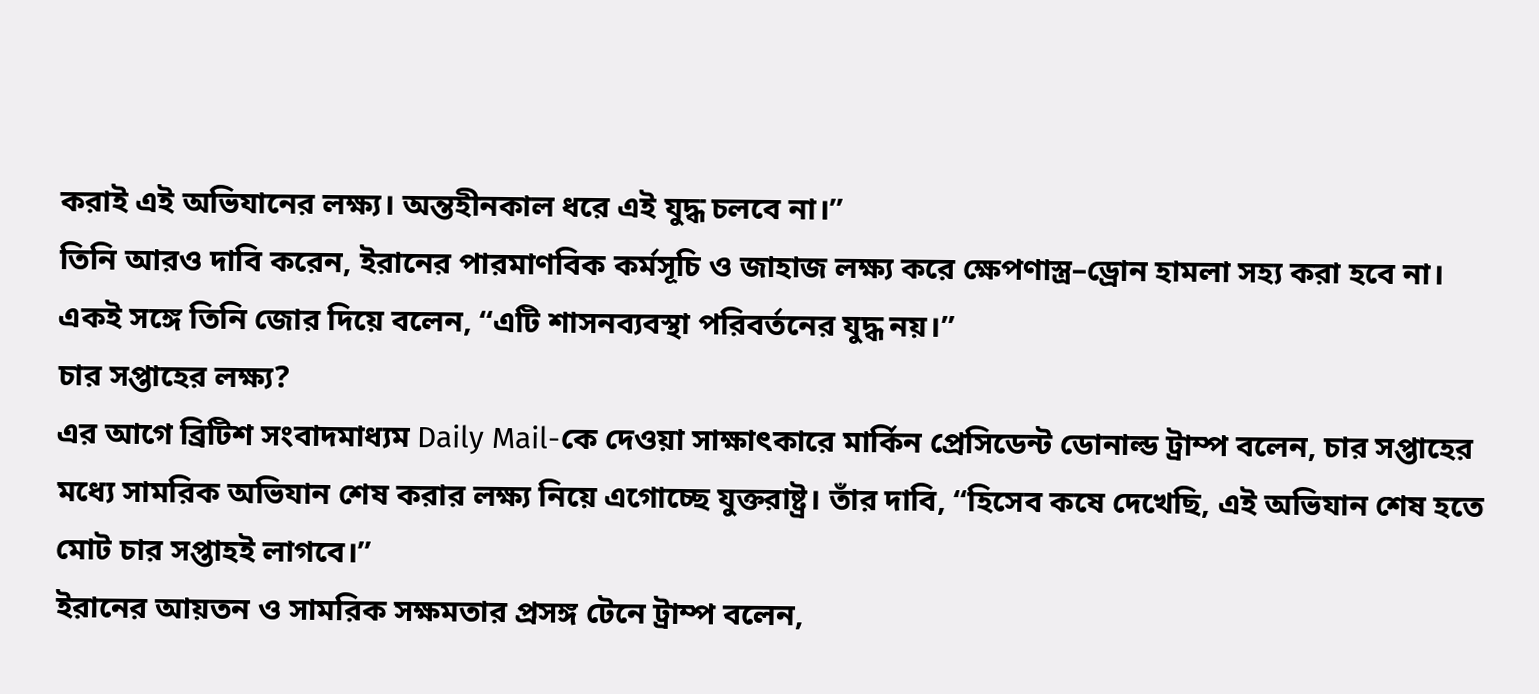করাই এই অভিযানের লক্ষ্য। অন্তহীনকাল ধরে এই যুদ্ধ চলবে না।”
তিনি আরও দাবি করেন, ইরানের পারমাণবিক কর্মসূচি ও জাহাজ লক্ষ্য করে ক্ষেপণাস্ত্র–ড্রোন হামলা সহ্য করা হবে না। একই সঙ্গে তিনি জোর দিয়ে বলেন, “এটি শাসনব্যবস্থা পরিবর্তনের যুদ্ধ নয়।”
চার সপ্তাহের লক্ষ্য?
এর আগে ব্রিটিশ সংবাদমাধ্যম Daily Mail-কে দেওয়া সাক্ষাৎকারে মার্কিন প্রেসিডেন্ট ডোনাল্ড ট্রাম্প বলেন, চার সপ্তাহের মধ্যে সামরিক অভিযান শেষ করার লক্ষ্য নিয়ে এগোচ্ছে যুক্তরাষ্ট্র। তাঁর দাবি, “হিসেব কষে দেখেছি, এই অভিযান শেষ হতে মোট চার সপ্তাহই লাগবে।”
ইরানের আয়তন ও সামরিক সক্ষমতার প্রসঙ্গ টেনে ট্রাম্প বলেন,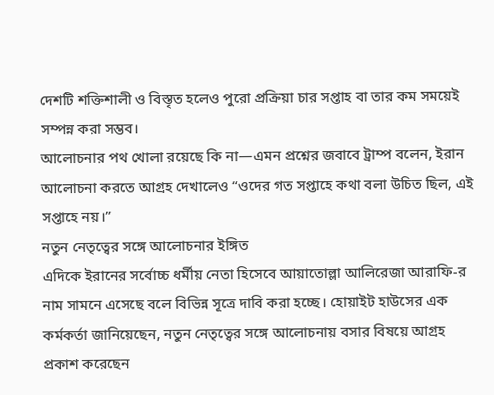দেশটি শক্তিশালী ও বিস্তৃত হলেও পুরো প্রক্রিয়া চার সপ্তাহ বা তার কম সময়েই সম্পন্ন করা সম্ভব।
আলোচনার পথ খোলা রয়েছে কি না—এমন প্রশ্নের জবাবে ট্রাম্প বলেন, ইরান আলোচনা করতে আগ্রহ দেখালেও “ওদের গত সপ্তাহে কথা বলা উচিত ছিল, এই সপ্তাহে নয়।”
নতুন নেতৃত্বের সঙ্গে আলোচনার ইঙ্গিত
এদিকে ইরানের সর্বোচ্চ ধর্মীয় নেতা হিসেবে আয়াতোল্লা আলিরেজা আরাফি-র নাম সামনে এসেছে বলে বিভিন্ন সূত্রে দাবি করা হচ্ছে। হোয়াইট হাউসের এক কর্মকর্তা জানিয়েছেন, নতুন নেতৃত্বের সঙ্গে আলোচনায় বসার বিষয়ে আগ্রহ প্রকাশ করেছেন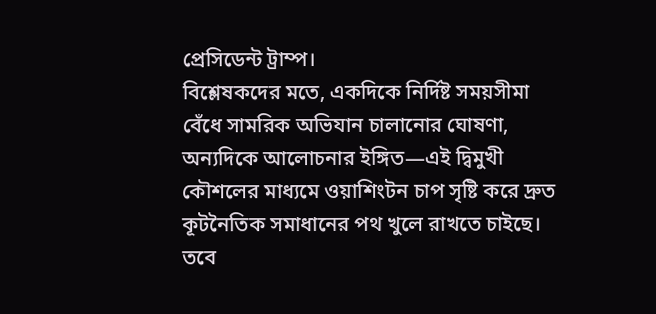প্রেসিডেন্ট ট্রাম্প।
বিশ্লেষকদের মতে, একদিকে নির্দিষ্ট সময়সীমা বেঁধে সামরিক অভিযান চালানোর ঘোষণা, অন্যদিকে আলোচনার ইঙ্গিত—এই দ্বিমুখী কৌশলের মাধ্যমে ওয়াশিংটন চাপ সৃষ্টি করে দ্রুত কূটনৈতিক সমাধানের পথ খুলে রাখতে চাইছে। তবে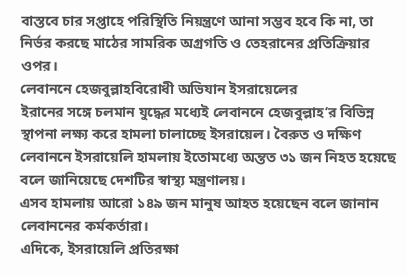বাস্তবে চার সপ্তাহে পরিস্থিতি নিয়ন্ত্রণে আনা সম্ভব হবে কি না, তা নির্ভর করছে মাঠের সামরিক অগ্রগতি ও তেহরানের প্রতিক্রিয়ার ওপর।
লেবাননে হেজবুল্লাহবিরোধী অভিযান ইসরায়েলের
ইরানের সঙ্গে চলমান যুদ্ধের মধ্যেই লেবাননে হেজবুল্লাহ’র বিভিন্ন স্থাপনা লক্ষ্য করে হামলা চালাচ্ছে ইসরায়েল। বৈরুত ও দক্ষিণ লেবাননে ইসরায়েলি হামলায় ইতোমধ্যে অন্তত ৩১ জন নিহত হয়েছে বলে জানিয়েছে দেশটির স্বাস্থ্য মন্ত্রণালয়।
এসব হামলায় আরো ১৪৯ জন মানুষ আহত হয়েছেন বলে জানান লেবাননের কর্মকর্তারা।
এদিকে, ইসরায়েলি প্রতিরক্ষা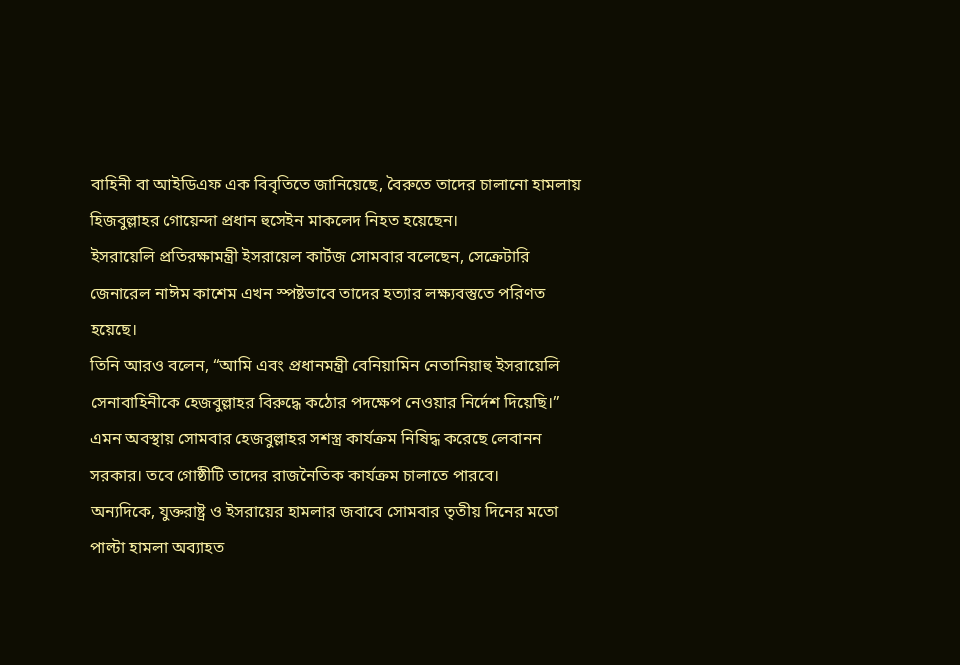বাহিনী বা আইডিএফ এক বিবৃতিতে জানিয়েছে, বৈরুতে তাদের চালানো হামলায় হিজবুল্লাহর গোয়েন্দা প্রধান হুসেইন মাকলেদ নিহত হয়েছেন।
ইসরায়েলি প্রতিরক্ষামন্ত্রী ইসরায়েল কার্টজ সোমবার বলেছেন, সেক্রেটারি জেনারেল নাঈম কাশেম এখন স্পষ্টভাবে তাদের হত্যার লক্ষ্যবস্তুতে পরিণত হয়েছে।
তিনি আরও বলেন, “আমি এবং প্রধানমন্ত্রী বেনিয়ামিন নেতানিয়াহু ইসরায়েলি সেনাবাহিনীকে হেজবুল্লাহর বিরুদ্ধে কঠোর পদক্ষেপ নেওয়ার নির্দেশ দিয়েছি।”
এমন অবস্থায় সোমবার হেজবুল্লাহর সশস্ত্র কার্যক্রম নিষিদ্ধ করেছে লেবানন সরকার। তবে গোষ্ঠীটি তাদের রাজনৈতিক কার্যক্রম চালাতে পারবে।
অন্যদিকে, যুক্তরাষ্ট্র ও ইসরায়ের হামলার জবাবে সোমবার তৃতীয় দিনের মতো পাল্টা হামলা অব্যাহত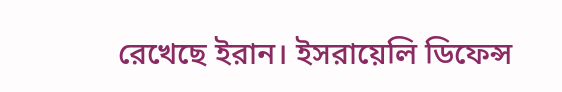রেখেছে ইরান। ইসরায়েলি ডিফেন্স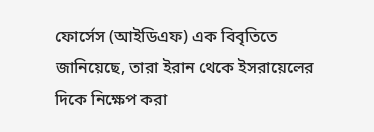ফোর্সেস (আইডিএফ) এক বিবৃতিতে জানিয়েছে, তারা ইরান থেকে ইসরায়েলের দিকে নিক্ষেপ করা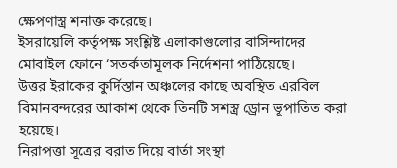ক্ষেপণাস্ত্র শনাক্ত করেছে।
ইসরায়েলি কর্তৃপক্ষ সংশ্লিষ্ট এলাকাগুলোর বাসিন্দাদের মোবাইল ফোনে ‘সতর্কতামূলক নির্দেশনা পাঠিয়েছে।
উত্তর ইরাকের কুর্দিস্তান অঞ্চলের কাছে অবস্থিত এরবিল বিমানবন্দরের আকাশ থেকে তিনটি সশস্ত্র ড্রোন ভূপাতিত করা হয়েছে।
নিরাপত্তা সূত্রের বরাত দিয়ে বার্তা সংস্থা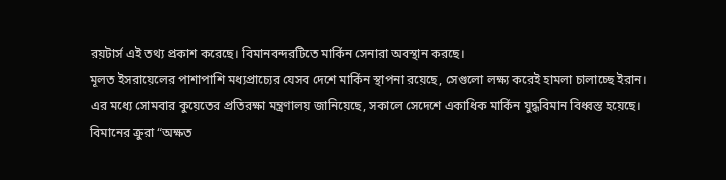রয়টার্স এই তথ্য প্রকাশ করেছে। বিমানবন্দরটিতে মার্কিন সেনারা অবস্থান করছে।
মূলত ইসরায়েলের পাশাপাশি মধ্যপ্রাচ্যের যেসব দেশে মার্কিন স্থাপনা রয়েছে, সেগুলো লক্ষ্য করেই হামলা চালাচ্ছে ইরান।
এর মধ্যে সোমবার কুয়েতের প্রতিরক্ষা মন্ত্রণালয় জানিয়েছে, সকালে সেদেশে একাধিক মার্কিন যুদ্ধবিমান বিধ্বস্ত হয়েছে।
বিমানের ক্রুরা “অক্ষত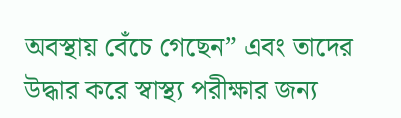অবস্থায় বেঁচে গেছেন” এবং তাদের উদ্ধার করে স্বাস্থ্য পরীক্ষার জন্য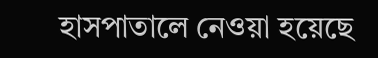হাসপাতালে নেওয়া হয়েছে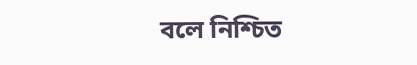বলে নিশ্চিত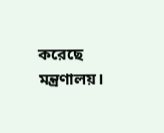করেছে মন্ত্রণালয়।